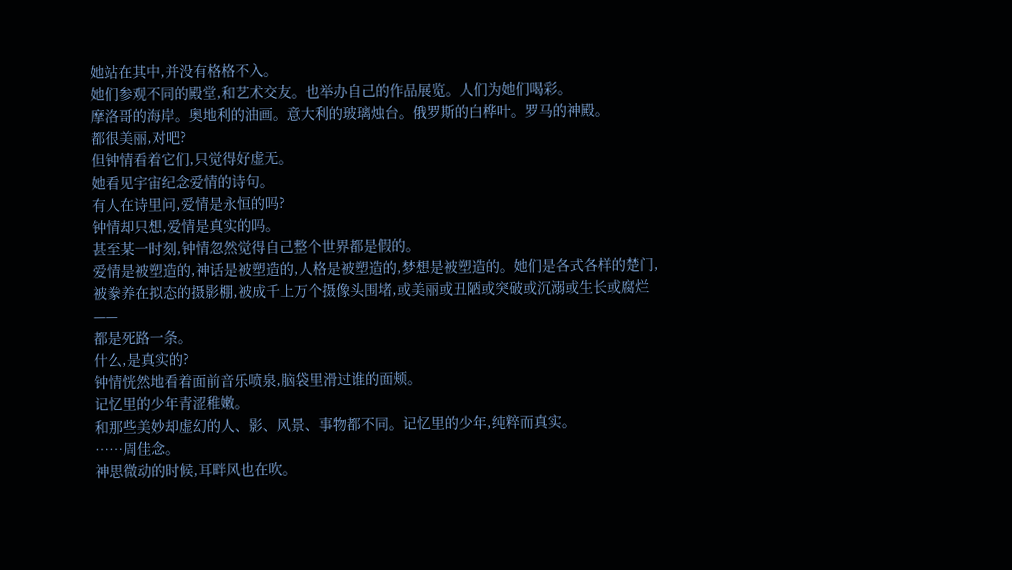她站在其中,并没有格格不入。
她们参观不同的殿堂,和艺术交友。也举办自己的作品展览。人们为她们喝彩。
摩洛哥的海岸。奥地利的油画。意大利的玻璃烛台。俄罗斯的白桦叶。罗马的神殿。
都很美丽,对吧?
但钟情看着它们,只觉得好虚无。
她看见宇宙纪念爱情的诗句。
有人在诗里问,爱情是永恒的吗?
钟情却只想,爱情是真实的吗。
甚至某一时刻,钟情忽然觉得自己整个世界都是假的。
爱情是被塑造的,神话是被塑造的,人格是被塑造的,梦想是被塑造的。她们是各式各样的楚门,被豢养在拟态的摄影棚,被成千上万个摄像头围堵,或美丽或丑陋或突破或沉溺或生长或腐烂——
都是死路一条。
什么,是真实的?
钟情恍然地看着面前音乐喷泉,脑袋里滑过谁的面颊。
记忆里的少年青涩稚嫩。
和那些美妙却虚幻的人、影、风景、事物都不同。记忆里的少年,纯粹而真实。
……周佳念。
神思微动的时候,耳畔风也在吹。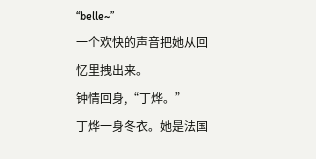“belle~”
一个欢快的声音把她从回忆里拽出来。
钟情回身,“丁烨。”
丁烨一身冬衣。她是法国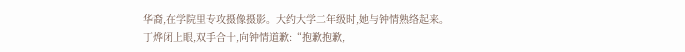华裔,在学院里专攻摄像摄影。大约大学二年级时,她与钟情熟络起来。
丁烨闭上眼,双手合十,向钟情道歉:“抱歉抱歉,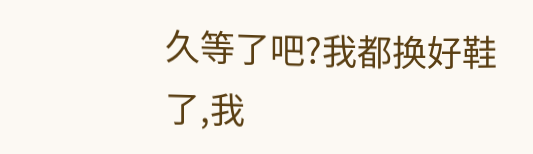久等了吧?我都换好鞋了,我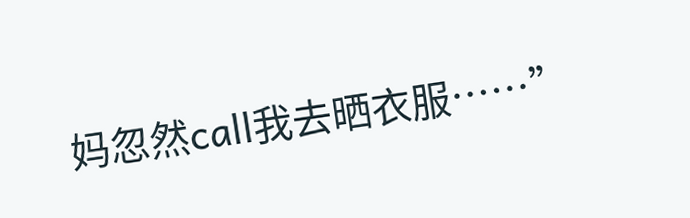妈忽然call我去晒衣服……”